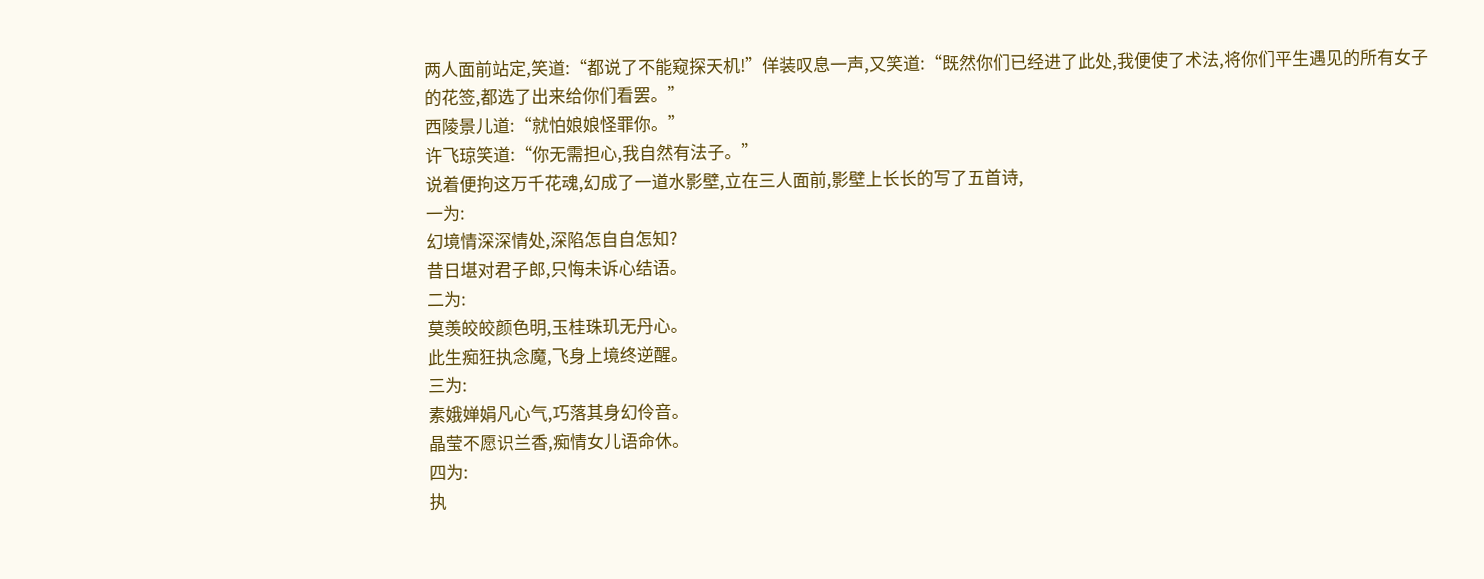两人面前站定,笑道:“都说了不能窥探天机!”佯装叹息一声,又笑道:“既然你们已经进了此处,我便使了术法,将你们平生遇见的所有女子的花签,都选了出来给你们看罢。”
西陵景儿道:“就怕娘娘怪罪你。”
许飞琼笑道:“你无需担心,我自然有法子。”
说着便拘这万千花魂,幻成了一道水影壁,立在三人面前,影壁上长长的写了五首诗,
一为:
幻境情深深情处,深陷怎自自怎知?
昔日堪对君子郎,只悔未诉心结语。
二为:
莫羡皎皎颜色明,玉桂珠玑无丹心。
此生痴狂执念魔,飞身上境终逆醒。
三为:
素娥婵娟凡心气,巧落其身幻伶音。
晶莹不愿识兰香,痴情女儿语命休。
四为:
执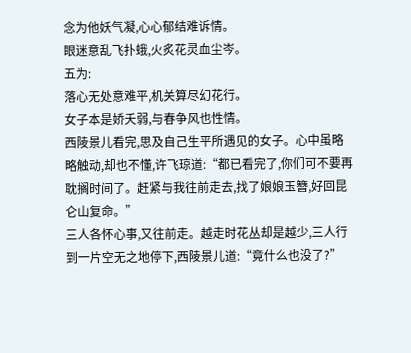念为他妖气凝,心心郁结难诉情。
眼迷意乱飞扑蛾,火炙花灵血尘岑。
五为:
落心无处意难平,机关算尽幻花行。
女子本是娇夭弱,与春争风也性情。
西陵景儿看完,思及自己生平所遇见的女子。心中虽略略触动,却也不懂,许飞琼道:“都已看完了,你们可不要再耽搁时间了。赶紧与我往前走去,找了娘娘玉簪,好回昆仑山复命。”
三人各怀心事,又往前走。越走时花丛却是越少,三人行到一片空无之地停下,西陵景儿道:“竟什么也没了?”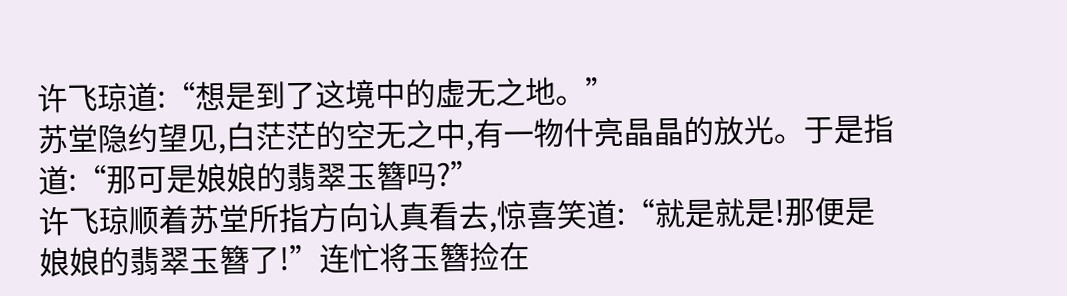许飞琼道:“想是到了这境中的虚无之地。”
苏堂隐约望见,白茫茫的空无之中,有一物什亮晶晶的放光。于是指道:“那可是娘娘的翡翠玉簪吗?”
许飞琼顺着苏堂所指方向认真看去,惊喜笑道:“就是就是!那便是娘娘的翡翠玉簪了!”连忙将玉簪捡在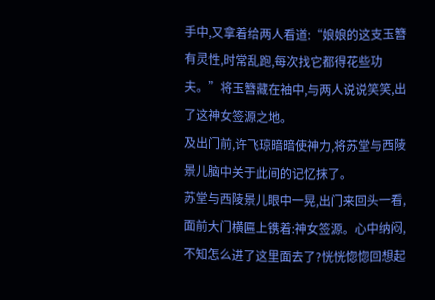手中,又拿着给两人看道:“娘娘的这支玉簪有灵性,时常乱跑,每次找它都得花些功夫。”将玉簪藏在袖中,与两人说说笑笑,出了这神女签源之地。
及出门前,许飞琼暗暗使神力,将苏堂与西陵景儿脑中关于此间的记忆抹了。
苏堂与西陵景儿眼中一晃,出门来回头一看,面前大门横匾上镌着:神女签源。心中纳闷,不知怎么进了这里面去了?恍恍惚惚回想起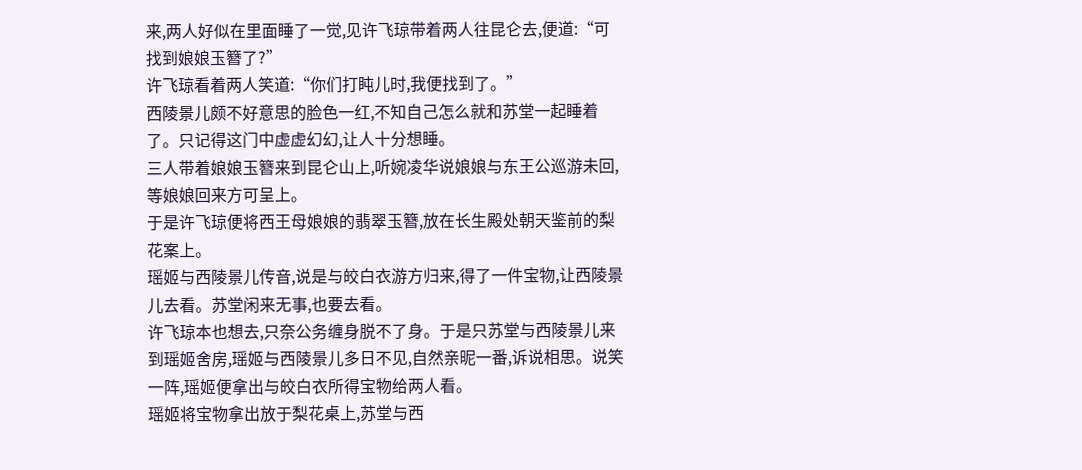来,两人好似在里面睡了一觉,见许飞琼带着两人往昆仑去,便道:“可找到娘娘玉簪了?”
许飞琼看着两人笑道:“你们打盹儿时,我便找到了。”
西陵景儿颇不好意思的脸色一红,不知自己怎么就和苏堂一起睡着了。只记得这门中虚虚幻幻,让人十分想睡。
三人带着娘娘玉簪来到昆仑山上,听婉凌华说娘娘与东王公巡游未回,等娘娘回来方可呈上。
于是许飞琼便将西王母娘娘的翡翠玉簪,放在长生殿处朝天鉴前的梨花案上。
瑶姬与西陵景儿传音,说是与皎白衣游方归来,得了一件宝物,让西陵景儿去看。苏堂闲来无事,也要去看。
许飞琼本也想去,只奈公务缠身脱不了身。于是只苏堂与西陵景儿来到瑶姬舍房,瑶姬与西陵景儿多日不见,自然亲昵一番,诉说相思。说笑一阵,瑶姬便拿出与皎白衣所得宝物给两人看。
瑶姬将宝物拿出放于梨花桌上,苏堂与西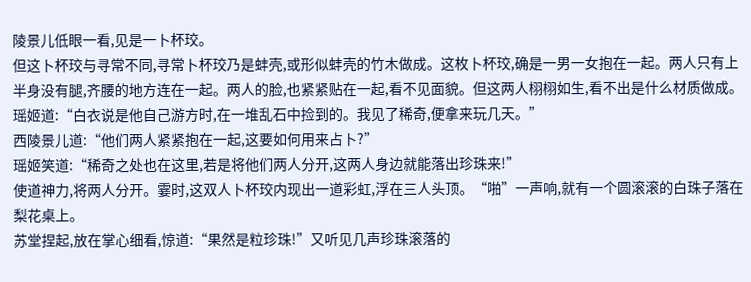陵景儿低眼一看,见是一卜杯珓。
但这卜杯珓与寻常不同,寻常卜杯珓乃是蚌壳,或形似蚌壳的竹木做成。这枚卜杯珓,确是一男一女抱在一起。两人只有上半身没有腿,齐腰的地方连在一起。两人的脸,也紧紧贴在一起,看不见面貌。但这两人栩栩如生,看不出是什么材质做成。
瑶姬道:“白衣说是他自己游方时,在一堆乱石中捡到的。我见了稀奇,便拿来玩几天。”
西陵景儿道:“他们两人紧紧抱在一起,这要如何用来占卜?”
瑶姬笑道:“稀奇之处也在这里,若是将他们两人分开,这两人身边就能落出珍珠来!”
使道神力,将两人分开。霎时,这双人卜杯珓内现出一道彩虹,浮在三人头顶。“啪”一声响,就有一个圆滚滚的白珠子落在梨花桌上。
苏堂捏起,放在掌心细看,惊道:“果然是粒珍珠!”又听见几声珍珠滚落的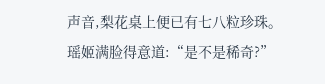声音,梨花桌上便已有七八粒珍珠。
瑶姬满脸得意道:“是不是稀奇?”